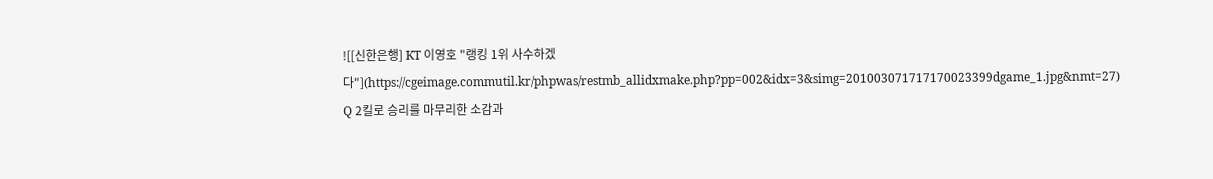![[신한은행] KT 이영호 "랭킹 1위 사수하겠다"](https://cgeimage.commutil.kr/phpwas/restmb_allidxmake.php?pp=002&idx=3&simg=201003071717170023399dgame_1.jpg&nmt=27)
Q 2킬로 승리를 마무리한 소감과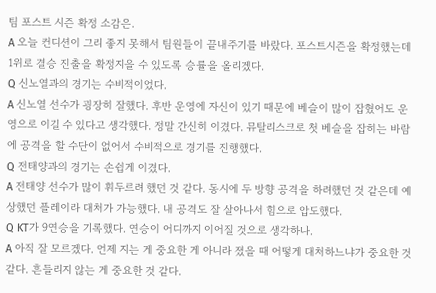팀 포스트 시즌 확정 소감은.
A 오늘 컨디션이 그리 좋지 못해서 팀원들이 끝내주기를 바랐다. 포스트시즌을 확정했는데 1위로 결승 진출을 확정지을 수 있도록 승률을 올리겠다.
Q 신노열과의 경기는 수비적이었다.
A 신노열 선수가 굉장히 잘했다. 후반 운영에 자신이 있기 때문에 베슬이 많이 잡혔어도 운영으로 이길 수 있다고 생각했다. 정말 간신히 이겼다. 뮤탈리스크로 첫 베슬을 잡히는 바람에 공격을 할 수단이 없어서 수비적으로 경기를 진행했다.
Q 전태양과의 경기는 손쉽게 이겼다.
A 전태양 선수가 많이 휘두르려 했던 것 같다. 동시에 두 방향 공격을 하려했던 것 같은데 예상했던 플레이라 대처가 가능했다. 내 공격도 잘 살아나서 힘으로 압도했다.
Q KT가 9연승을 기록했다. 연승이 어디까지 이어질 것으로 생각하나.
A 아직 잘 모르겠다. 언제 지는 게 중요한 게 아니라 졌을 때 어떻게 대처하느냐가 중요한 것 같다. 흔들리지 않는 게 중요한 것 같다.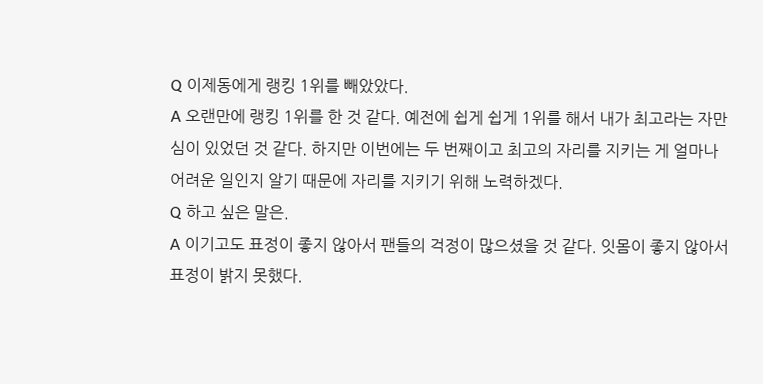Q 이제동에게 랭킹 1위를 빼았았다.
A 오랜만에 랭킹 1위를 한 것 같다. 예전에 쉽게 쉽게 1위를 해서 내가 최고라는 자만심이 있었던 것 같다. 하지만 이번에는 두 번째이고 최고의 자리를 지키는 게 얼마나 어려운 일인지 알기 때문에 자리를 지키기 위해 노력하겠다.
Q 하고 싶은 말은.
A 이기고도 표정이 좋지 않아서 팬들의 걱정이 많으셨을 것 같다. 잇몸이 좋지 않아서 표정이 밝지 못했다.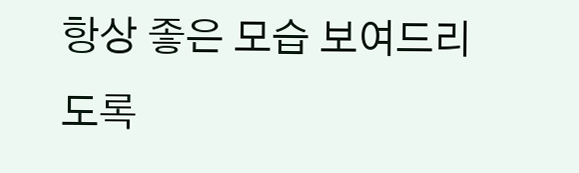항상 좋은 모습 보여드리도록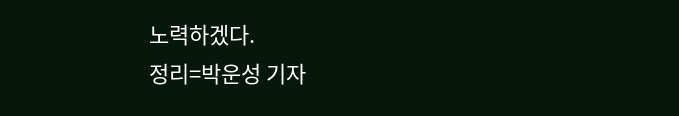노력하겠다.
정리=박운성 기자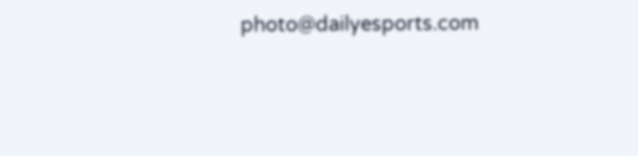photo@dailyesports.com